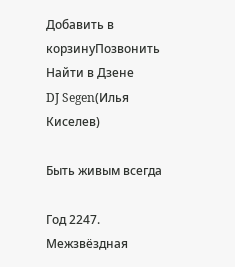Добавить в корзинуПозвонить
Найти в Дзене
DJ Segen(Илья Киселев)

Быть живым всегда

Год 2247. Межзвёздная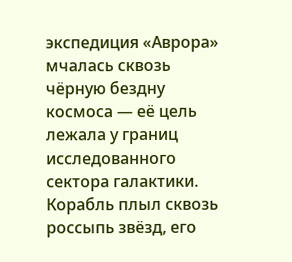экспедиция «Аврора» мчалась сквозь чёрную бездну космоса — её цель лежала у границ исследованного сектора галактики. Корабль плыл сквозь россыпь звёзд, его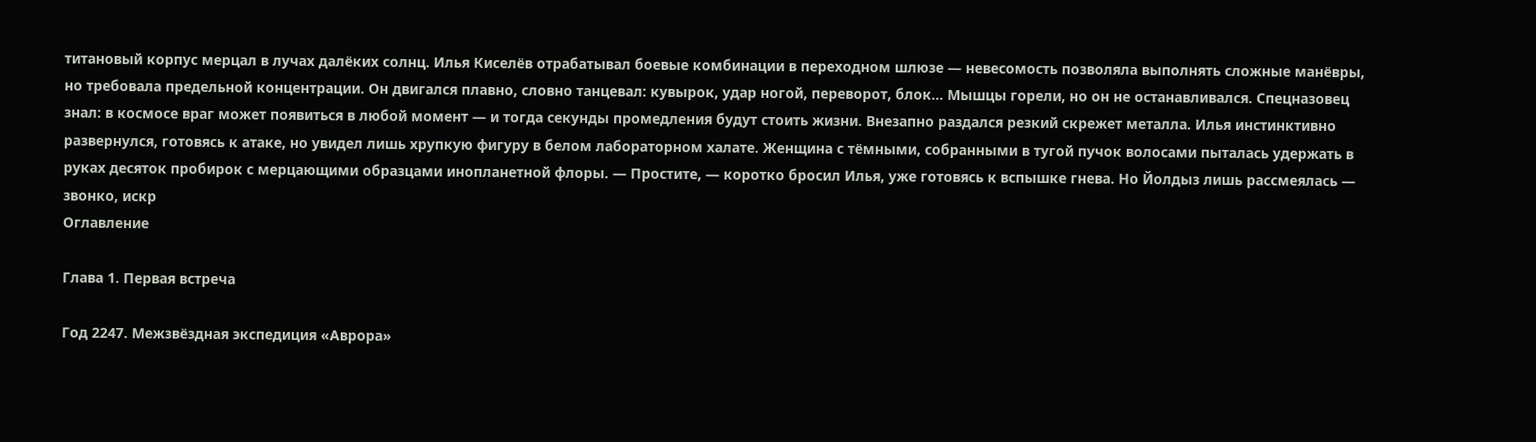титановый корпус мерцал в лучах далёких солнц. Илья Киселёв отрабатывал боевые комбинации в переходном шлюзе — невесомость позволяла выполнять сложные манёвры, но требовала предельной концентрации. Он двигался плавно, словно танцевал: кувырок, удар ногой, переворот, блок… Мышцы горели, но он не останавливался. Спецназовец знал: в космосе враг может появиться в любой момент — и тогда секунды промедления будут стоить жизни. Внезапно раздался резкий скрежет металла. Илья инстинктивно развернулся, готовясь к атаке, но увидел лишь хрупкую фигуру в белом лабораторном халате. Женщина с тёмными, собранными в тугой пучок волосами пыталась удержать в руках десяток пробирок с мерцающими образцами инопланетной флоры. — Простите, — коротко бросил Илья, уже готовясь к вспышке гнева. Но Йолдыз лишь рассмеялась — звонко, искр
Оглавление

Глава 1. Первая встреча

Год 2247. Межзвёздная экспедиция «Аврора»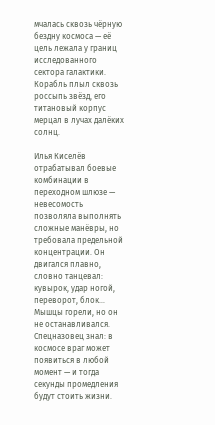мчалась сквозь чёрную бездну космоса — её цель лежала у границ исследованного сектора галактики. Корабль плыл сквозь россыпь звёзд, его титановый корпус мерцал в лучах далёких солнц.

Илья Киселёв отрабатывал боевые комбинации в переходном шлюзе — невесомость позволяла выполнять сложные манёвры, но требовала предельной концентрации. Он двигался плавно, словно танцевал: кувырок, удар ногой, переворот, блок… Мышцы горели, но он не останавливался. Спецназовец знал: в космосе враг может появиться в любой момент — и тогда секунды промедления будут стоить жизни.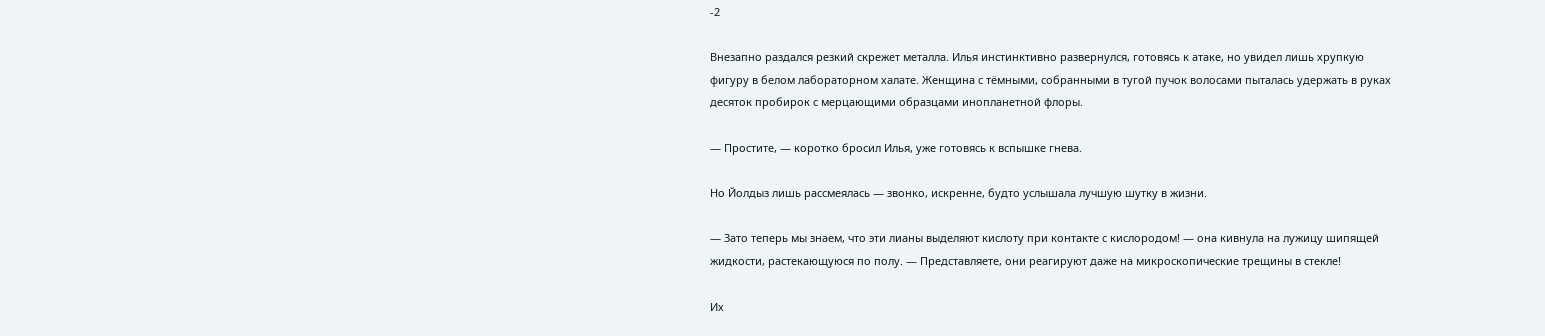-2

Внезапно раздался резкий скрежет металла. Илья инстинктивно развернулся, готовясь к атаке, но увидел лишь хрупкую фигуру в белом лабораторном халате. Женщина с тёмными, собранными в тугой пучок волосами пыталась удержать в руках десяток пробирок с мерцающими образцами инопланетной флоры.

— Простите, — коротко бросил Илья, уже готовясь к вспышке гнева.

Но Йолдыз лишь рассмеялась — звонко, искренне, будто услышала лучшую шутку в жизни.

— Зато теперь мы знаем, что эти лианы выделяют кислоту при контакте с кислородом! — она кивнула на лужицу шипящей жидкости, растекающуюся по полу. — Представляете, они реагируют даже на микроскопические трещины в стекле!

Их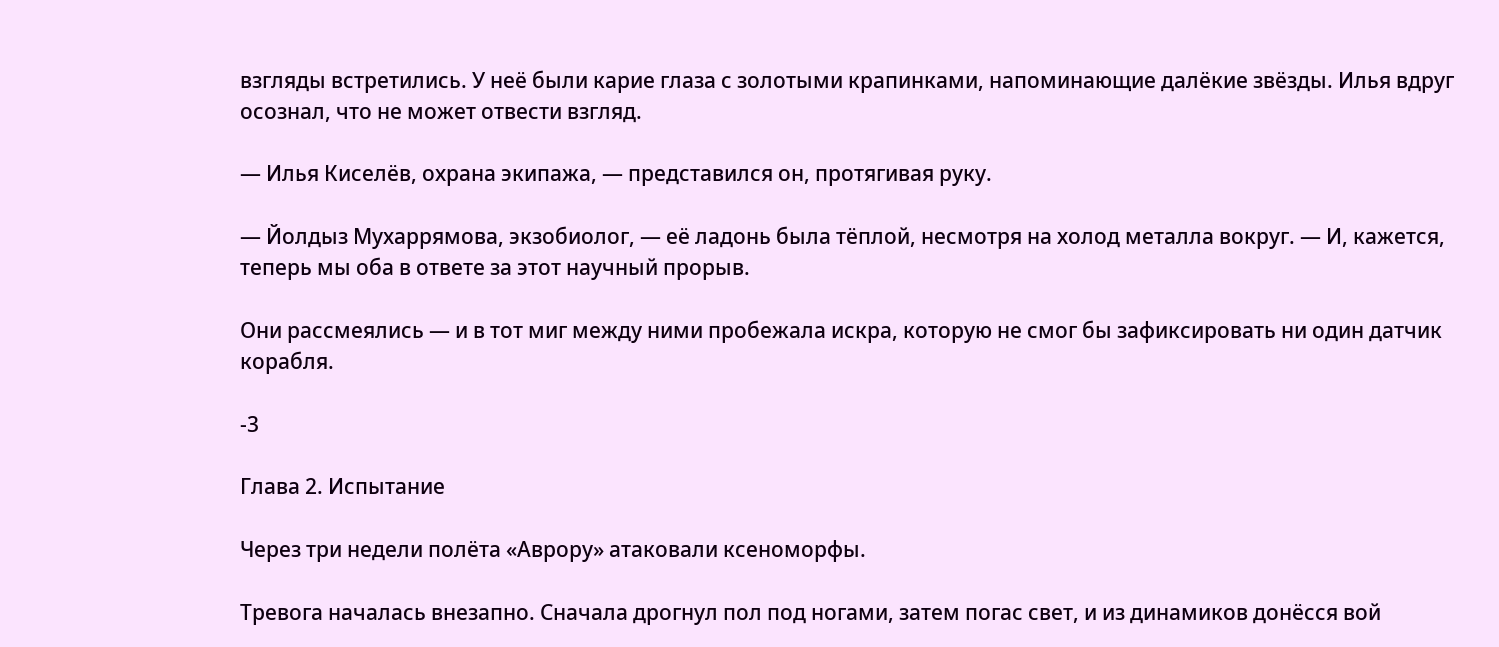взгляды встретились. У неё были карие глаза с золотыми крапинками, напоминающие далёкие звёзды. Илья вдруг осознал, что не может отвести взгляд.

— Илья Киселёв, охрана экипажа, — представился он, протягивая руку.

— Йолдыз Мухаррямова, экзобиолог, — её ладонь была тёплой, несмотря на холод металла вокруг. — И, кажется, теперь мы оба в ответе за этот научный прорыв.

Они рассмеялись — и в тот миг между ними пробежала искра, которую не смог бы зафиксировать ни один датчик корабля.

-3

Глава 2. Испытание

Через три недели полёта «Аврору» атаковали ксеноморфы.

Тревога началась внезапно. Сначала дрогнул пол под ногами, затем погас свет, и из динамиков донёсся вой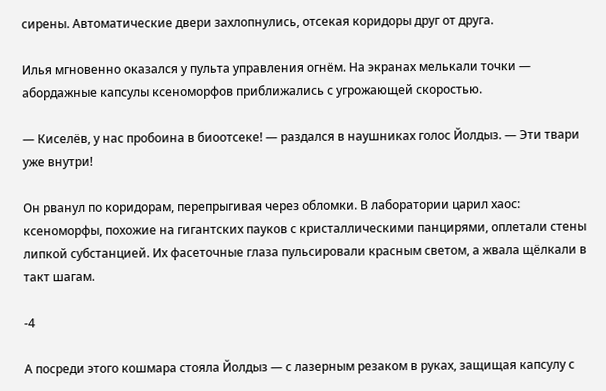сирены. Автоматические двери захлопнулись, отсекая коридоры друг от друга.

Илья мгновенно оказался у пульта управления огнём. На экранах мелькали точки — абордажные капсулы ксеноморфов приближались с угрожающей скоростью.

— Киселёв, у нас пробоина в биоотсеке! — раздался в наушниках голос Йолдыз. — Эти твари уже внутри!

Он рванул по коридорам, перепрыгивая через обломки. В лаборатории царил хаос: ксеноморфы, похожие на гигантских пауков с кристаллическими панцирями, оплетали стены липкой субстанцией. Их фасеточные глаза пульсировали красным светом, а жвала щёлкали в такт шагам.

-4

А посреди этого кошмара стояла Йолдыз — с лазерным резаком в руках, защищая капсулу с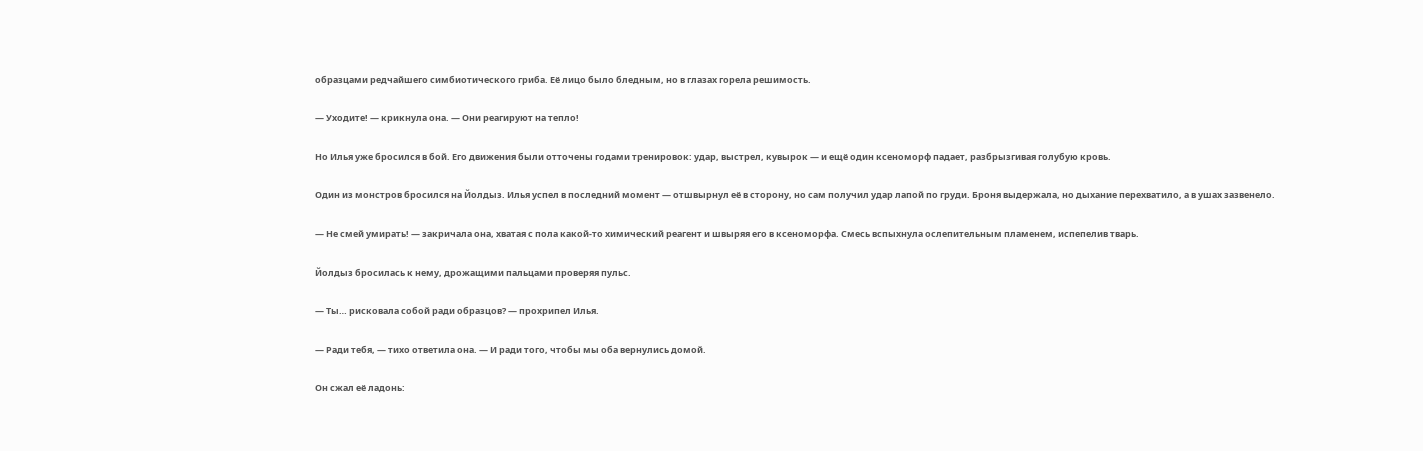образцами редчайшего симбиотического гриба. Её лицо было бледным, но в глазах горела решимость.

— Уходите! — крикнула она. — Они реагируют на тепло!

Но Илья уже бросился в бой. Его движения были отточены годами тренировок: удар, выстрел, кувырок — и ещё один ксеноморф падает, разбрызгивая голубую кровь.

Один из монстров бросился на Йолдыз. Илья успел в последний момент — отшвырнул её в сторону, но сам получил удар лапой по груди. Броня выдержала, но дыхание перехватило, а в ушах зазвенело.

— Не смей умирать! — закричала она, хватая с пола какой‑то химический реагент и швыряя его в ксеноморфа. Смесь вспыхнула ослепительным пламенем, испепелив тварь.

Йолдыз бросилась к нему, дрожащими пальцами проверяя пульс.

— Ты… рисковала собой ради образцов? — прохрипел Илья.

— Ради тебя, — тихо ответила она. — И ради того, чтобы мы оба вернулись домой.

Он сжал её ладонь: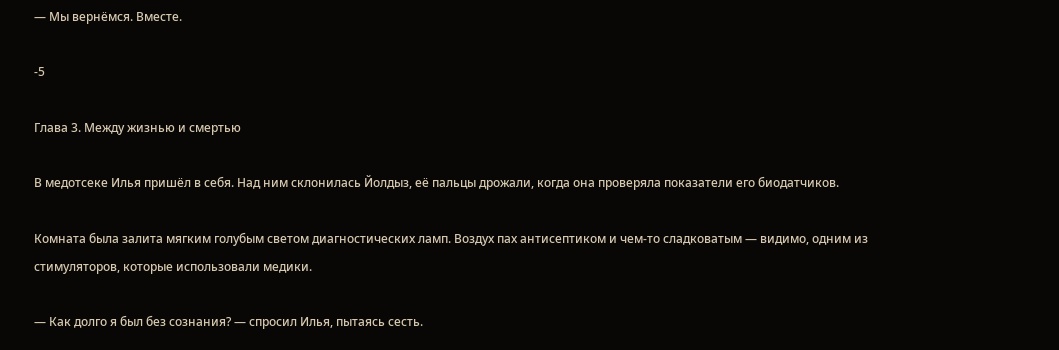— Мы вернёмся. Вместе.

-5

Глава 3. Между жизнью и смертью

В медотсеке Илья пришёл в себя. Над ним склонилась Йолдыз, её пальцы дрожали, когда она проверяла показатели его биодатчиков.

Комната была залита мягким голубым светом диагностических ламп. Воздух пах антисептиком и чем‑то сладковатым — видимо, одним из стимуляторов, которые использовали медики.

— Как долго я был без сознания? — спросил Илья, пытаясь сесть.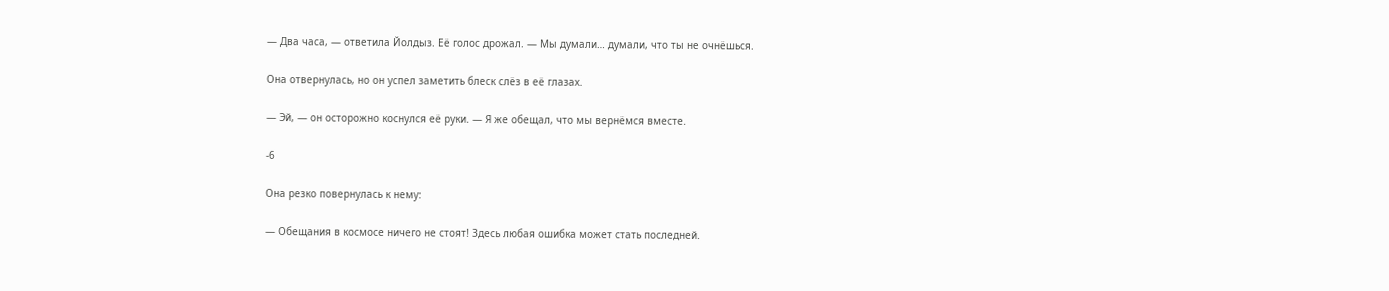— Два часа, — ответила Йолдыз. Её голос дрожал. — Мы думали… думали, что ты не очнёшься.

Она отвернулась, но он успел заметить блеск слёз в её глазах.

— Эй, — он осторожно коснулся её руки. — Я же обещал, что мы вернёмся вместе.

-6

Она резко повернулась к нему:

— Обещания в космосе ничего не стоят! Здесь любая ошибка может стать последней.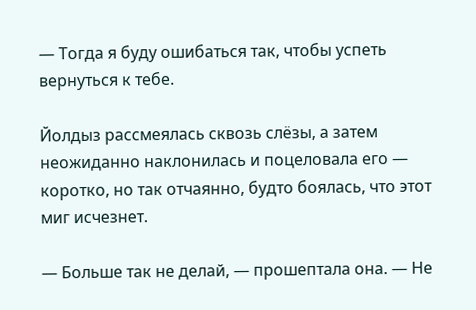— Тогда я буду ошибаться так, чтобы успеть вернуться к тебе.

Йолдыз рассмеялась сквозь слёзы, а затем неожиданно наклонилась и поцеловала его — коротко, но так отчаянно, будто боялась, что этот миг исчезнет.

— Больше так не делай, — прошептала она. — Не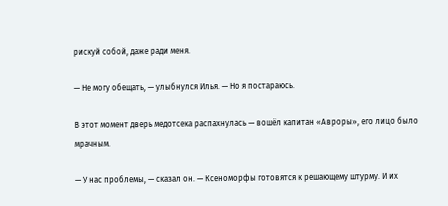рискуй собой, даже ради меня.

— Не могу обещать, — улыбнулся Илья. — Но я постараюсь.

В этот момент дверь медотсека распахнулась — вошёл капитан «Авроры», его лицо было мрачным.

— У нас проблемы, — сказал он. — Ксеноморфы готовятся к решающему штурму. И их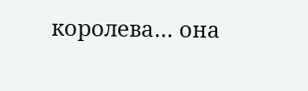королева… она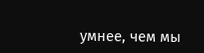умнее, чем мы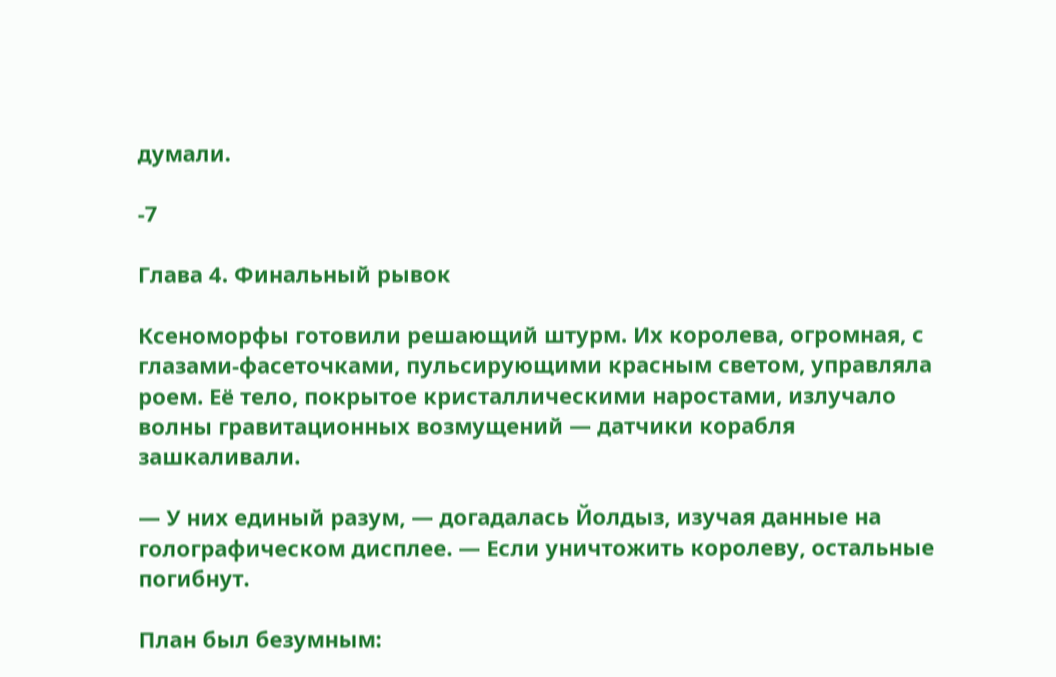думали.

-7

Глава 4. Финальный рывок

Ксеноморфы готовили решающий штурм. Их королева, огромная, с глазами‑фасеточками, пульсирующими красным светом, управляла роем. Её тело, покрытое кристаллическими наростами, излучало волны гравитационных возмущений — датчики корабля зашкаливали.

— У них единый разум, — догадалась Йолдыз, изучая данные на голографическом дисплее. — Если уничтожить королеву, остальные погибнут.

План был безумным: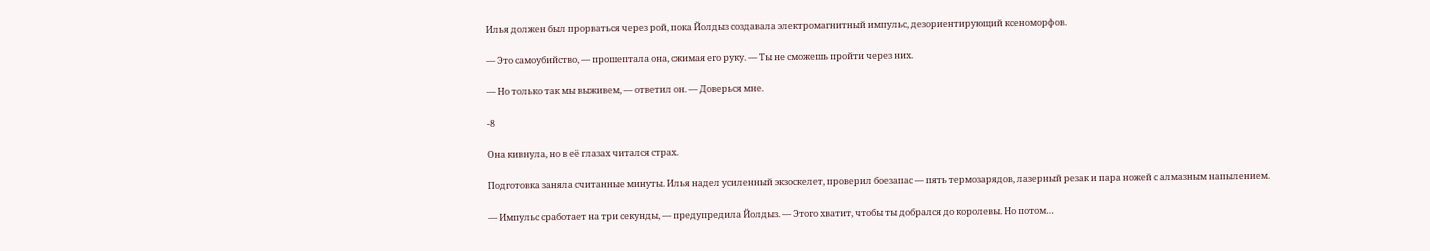Илья должен был прорваться через рой, пока Йолдыз создавала электромагнитный импульс, дезориентирующий ксеноморфов.

— Это самоубийство, — прошептала она, сжимая его руку. — Ты не сможешь пройти через них.

— Но только так мы выживем, — ответил он. — Доверься мне.

-8

Она кивнула, но в её глазах читался страх.

Подготовка заняла считанные минуты. Илья надел усиленный экзоскелет, проверил боезапас — пять термозарядов, лазерный резак и пара ножей с алмазным напылением.

— Импульс сработает на три секунды, — предупредила Йолдыз. — Этого хватит, чтобы ты добрался до королевы. Но потом…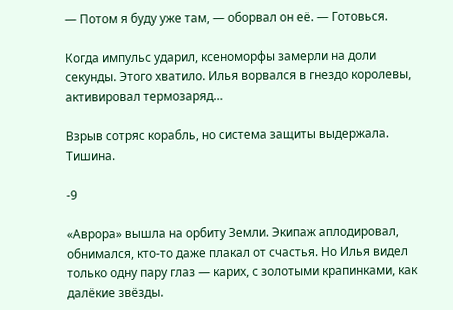— Потом я буду уже там, — оборвал он её. — Готовься.

Когда импульс ударил, ксеноморфы замерли на доли секунды. Этого хватило. Илья ворвался в гнездо королевы, активировал термозаряд…

Взрыв сотряс корабль, но система защиты выдержала. Тишина.

-9

«Аврора» вышла на орбиту Земли. Экипаж аплодировал, обнимался, кто‑то даже плакал от счастья. Но Илья видел только одну пару глаз — карих, с золотыми крапинками, как далёкие звёзды.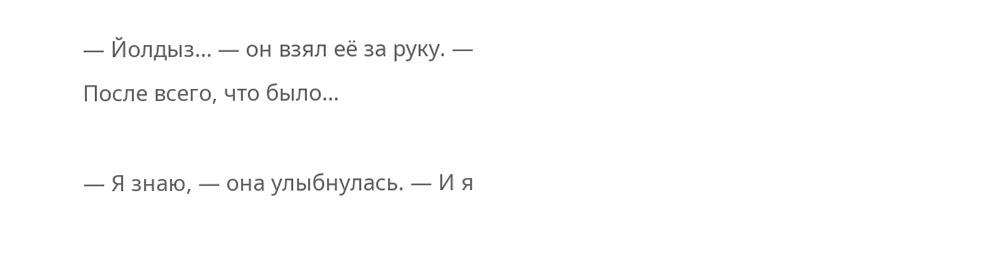— Йолдыз… — он взял её за руку. — После всего, что было…

— Я знаю, — она улыбнулась. — И я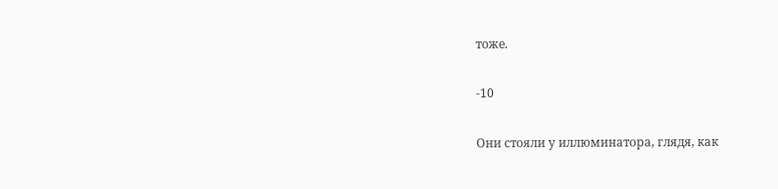тоже.

-10

Они стояли у иллюминатора, глядя, как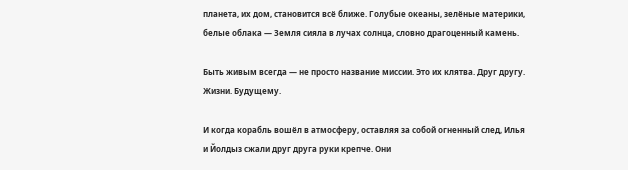планета, их дом, становится всё ближе. Голубые океаны, зелёные материки, белые облака — Земля сияла в лучах солнца, словно драгоценный камень.

Быть живым всегда — не просто название миссии. Это их клятва. Друг другу. Жизни. Будущему.

И когда корабль вошёл в атмосферу, оставляя за собой огненный след, Илья и Йолдыз сжали друг друга руки крепче. Они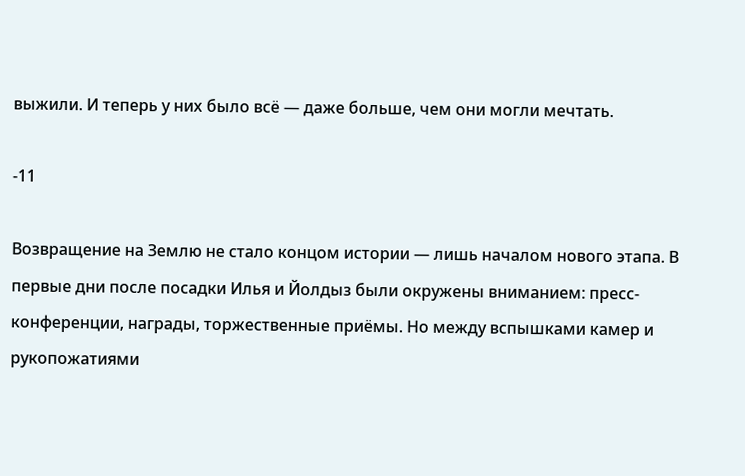выжили. И теперь у них было всё — даже больше, чем они могли мечтать.

-11

Возвращение на Землю не стало концом истории — лишь началом нового этапа. В первые дни после посадки Илья и Йолдыз были окружены вниманием: пресс-конференции, награды, торжественные приёмы. Но между вспышками камер и рукопожатиями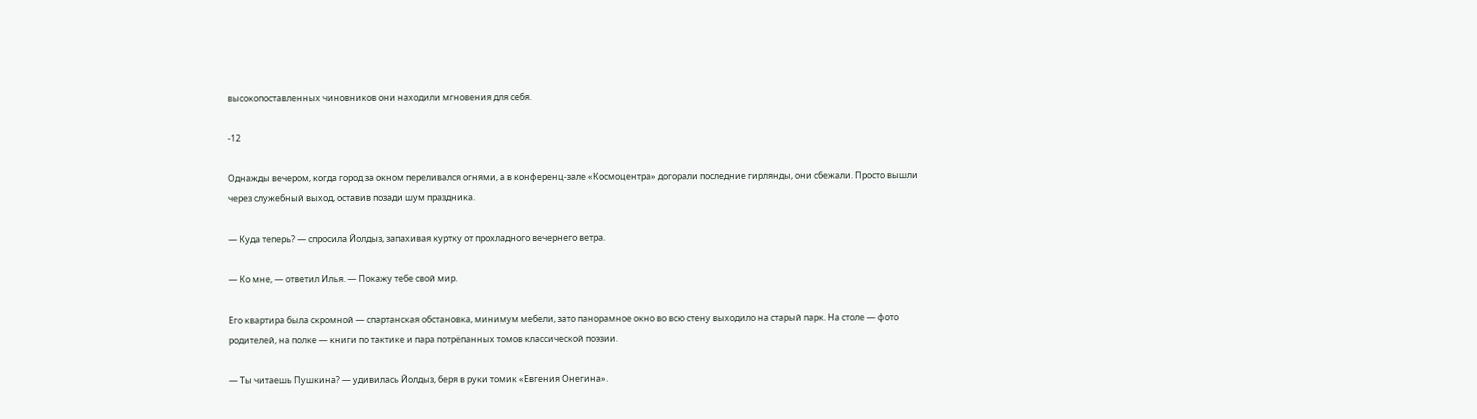высокопоставленных чиновников они находили мгновения для себя.

-12

Однажды вечером, когда город за окном переливался огнями, а в конференц-зале «Космоцентра» догорали последние гирлянды, они сбежали. Просто вышли через служебный выход, оставив позади шум праздника.

— Куда теперь? — спросила Йолдыз, запахивая куртку от прохладного вечернего ветра.

— Ко мне, — ответил Илья. — Покажу тебе свой мир.

Его квартира была скромной — спартанская обстановка, минимум мебели, зато панорамное окно во всю стену выходило на старый парк. На столе — фото родителей, на полке — книги по тактике и пара потрёпанных томов классической поэзии.

— Ты читаешь Пушкина? — удивилась Йолдыз, беря в руки томик «Евгения Онегина».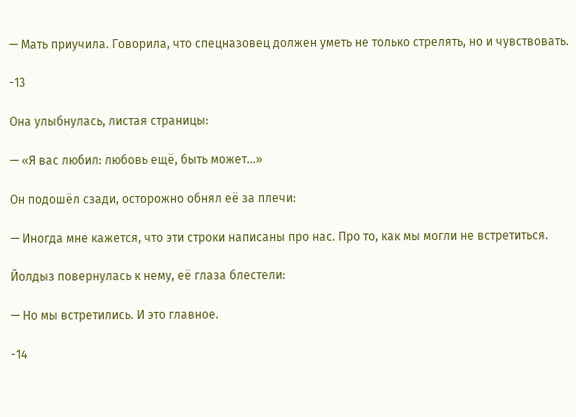— Мать приучила. Говорила, что спецназовец должен уметь не только стрелять, но и чувствовать.

-13

Она улыбнулась, листая страницы:

— «Я вас любил: любовь ещё, быть может…»

Он подошёл сзади, осторожно обнял её за плечи:

— Иногда мне кажется, что эти строки написаны про нас. Про то, как мы могли не встретиться.

Йолдыз повернулась к нему, её глаза блестели:

— Но мы встретились. И это главное.

-14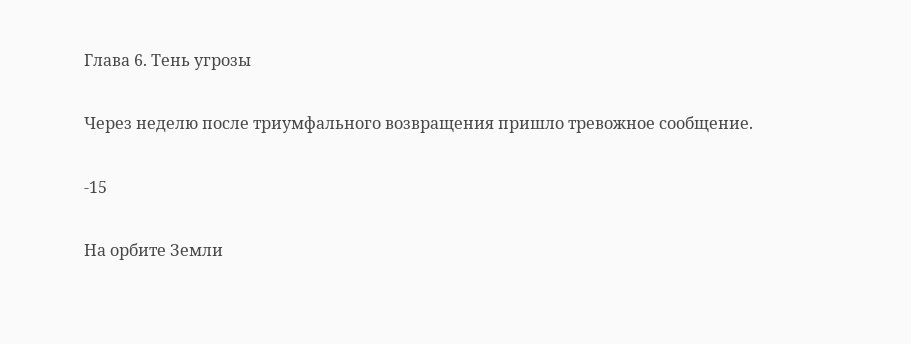Глава 6. Тень угрозы

Через неделю после триумфального возвращения пришло тревожное сообщение.

-15

На орбите Земли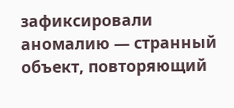зафиксировали аномалию — странный объект, повторяющий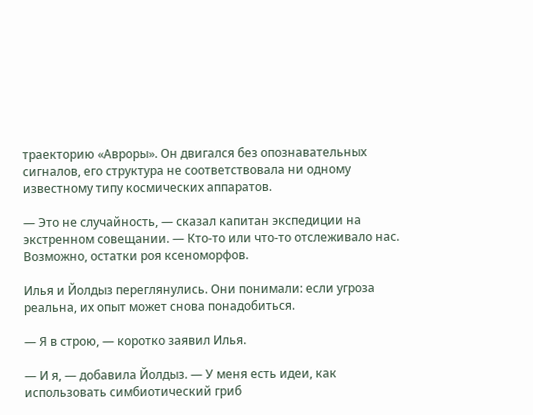траекторию «Авроры». Он двигался без опознавательных сигналов, его структура не соответствовала ни одному известному типу космических аппаратов.

— Это не случайность, — сказал капитан экспедиции на экстренном совещании. — Кто-то или что-то отслеживало нас. Возможно, остатки роя ксеноморфов.

Илья и Йолдыз переглянулись. Они понимали: если угроза реальна, их опыт может снова понадобиться.

— Я в строю, — коротко заявил Илья.

— И я, — добавила Йолдыз. — У меня есть идеи, как использовать симбиотический гриб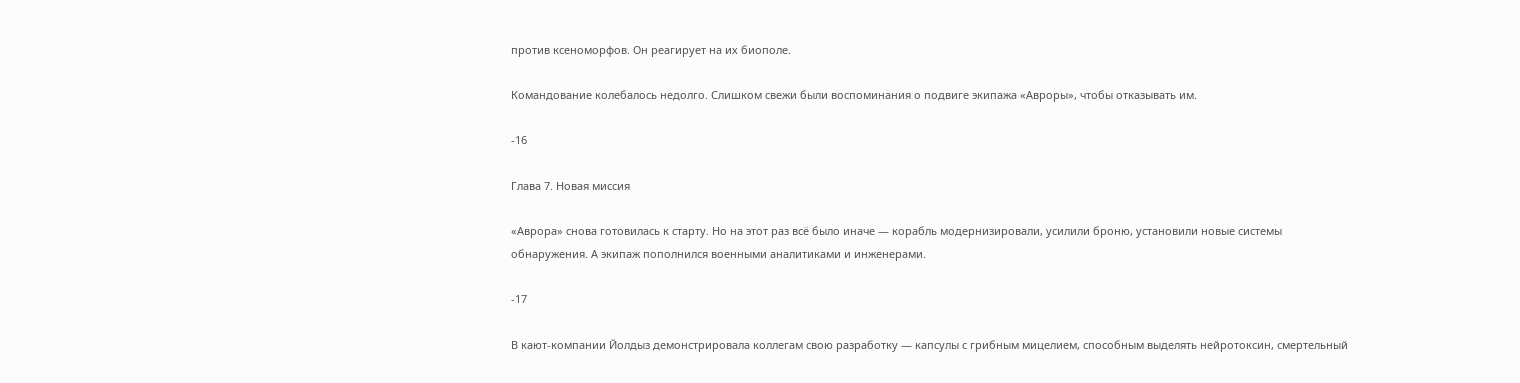против ксеноморфов. Он реагирует на их биополе.

Командование колебалось недолго. Слишком свежи были воспоминания о подвиге экипажа «Авроры», чтобы отказывать им.

-16

Глава 7. Новая миссия

«Аврора» снова готовилась к старту. Но на этот раз всё было иначе — корабль модернизировали, усилили броню, установили новые системы обнаружения. А экипаж пополнился военными аналитиками и инженерами.

-17

В кают-компании Йолдыз демонстрировала коллегам свою разработку — капсулы с грибным мицелием, способным выделять нейротоксин, смертельный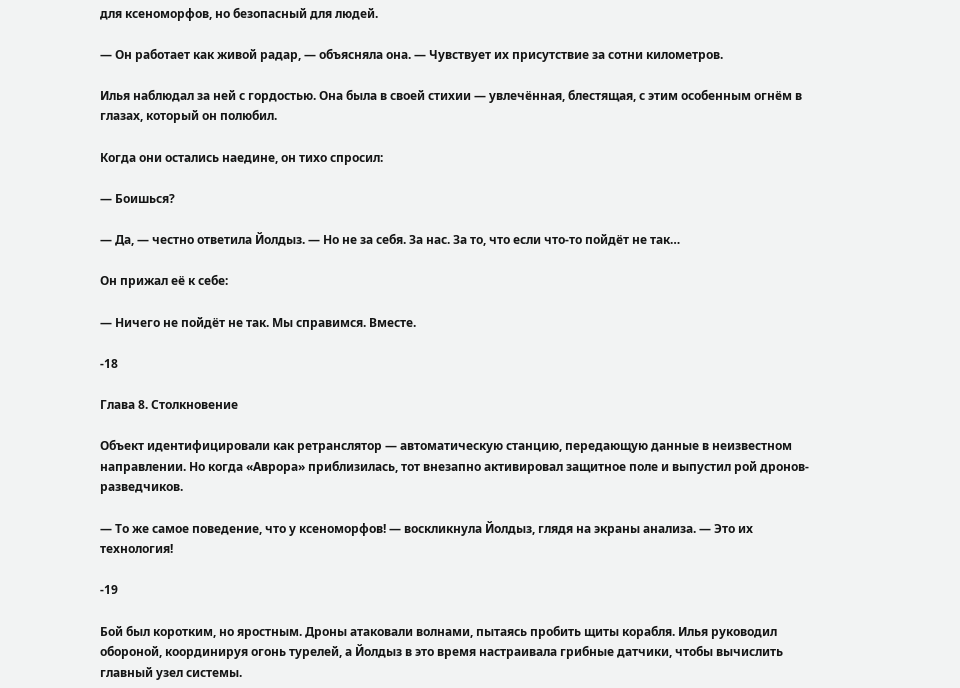для ксеноморфов, но безопасный для людей.

— Он работает как живой радар, — объясняла она. — Чувствует их присутствие за сотни километров.

Илья наблюдал за ней с гордостью. Она была в своей стихии — увлечённая, блестящая, с этим особенным огнём в глазах, который он полюбил.

Когда они остались наедине, он тихо спросил:

— Боишься?

— Да, — честно ответила Йолдыз. — Но не за себя. За нас. За то, что если что-то пойдёт не так…

Он прижал её к себе:

— Ничего не пойдёт не так. Мы справимся. Вместе.

-18

Глава 8. Столкновение

Объект идентифицировали как ретранслятор — автоматическую станцию, передающую данные в неизвестном направлении. Но когда «Аврора» приблизилась, тот внезапно активировал защитное поле и выпустил рой дронов-разведчиков.

— То же самое поведение, что у ксеноморфов! — воскликнула Йолдыз, глядя на экраны анализа. — Это их технология!

-19

Бой был коротким, но яростным. Дроны атаковали волнами, пытаясь пробить щиты корабля. Илья руководил обороной, координируя огонь турелей, а Йолдыз в это время настраивала грибные датчики, чтобы вычислить главный узел системы.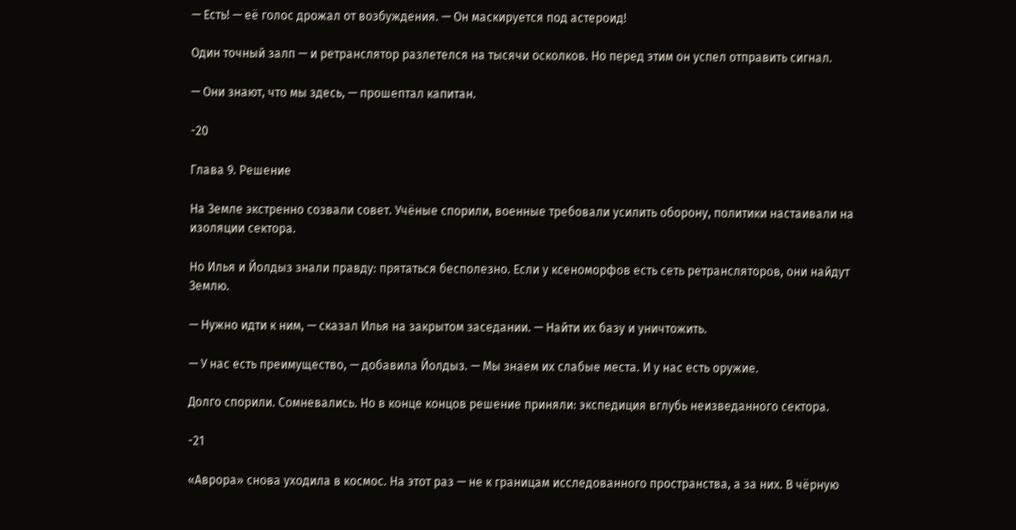— Есть! — её голос дрожал от возбуждения. — Он маскируется под астероид!

Один точный залп — и ретранслятор разлетелся на тысячи осколков. Но перед этим он успел отправить сигнал.

— Они знают, что мы здесь, — прошептал капитан.

-20

Глава 9. Решение

На Земле экстренно созвали совет. Учёные спорили, военные требовали усилить оборону, политики настаивали на изоляции сектора.

Но Илья и Йолдыз знали правду: прятаться бесполезно. Если у ксеноморфов есть сеть ретрансляторов, они найдут Землю.

— Нужно идти к ним, — сказал Илья на закрытом заседании. — Найти их базу и уничтожить.

— У нас есть преимущество, — добавила Йолдыз. — Мы знаем их слабые места. И у нас есть оружие.

Долго спорили. Сомневались. Но в конце концов решение приняли: экспедиция вглубь неизведанного сектора.

-21

«Аврора» снова уходила в космос. На этот раз — не к границам исследованного пространства, а за них. В чёрную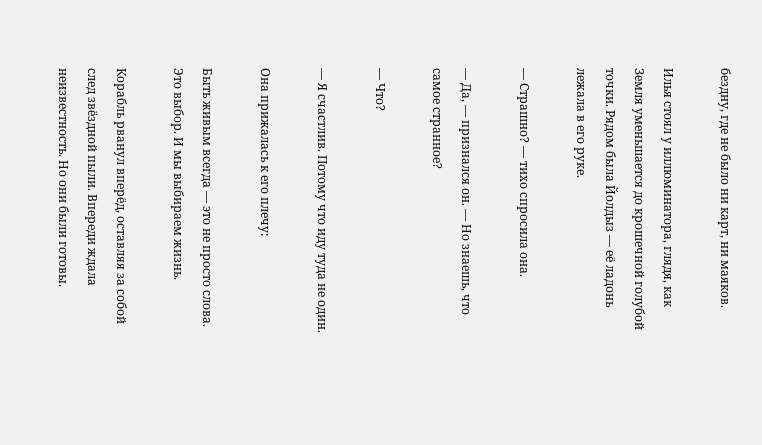бездну, где не было ни карт, ни маяков.

Илья стоял у иллюминатора, глядя, как Земля уменьшается до крошечной голубой точки. Рядом была Йолдыз — её ладонь лежала в его руке.

— Страшно? — тихо спросила она.

— Да, — признался он. — Но знаешь, что самое странное?

— Что?

— Я счастлив. Потому что иду туда не один.

Она прижалась к его плечу:

Быть живым всегда — это не просто слова. Это выбор. И мы выбираем жизнь.

Корабль рванул вперёд, оставляя за собой след звёздной пыли. Впереди ждала неизвестность. Но они были готовы.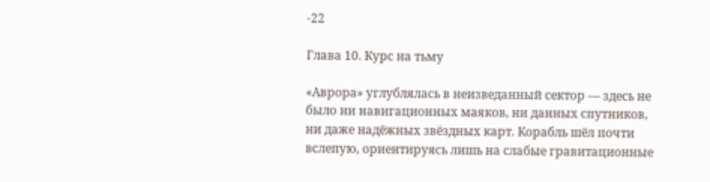-22

Глава 10. Курс на тьму

«Аврора» углублялась в неизведанный сектор — здесь не было ни навигационных маяков, ни данных спутников, ни даже надёжных звёздных карт. Корабль шёл почти вслепую, ориентируясь лишь на слабые гравитационные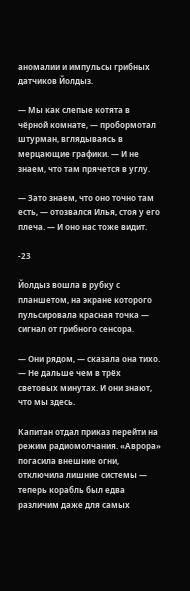аномалии и импульсы грибных датчиков Йолдыз.

— Мы как слепые котята в чёрной комнате, — пробормотал штурман, вглядываясь в мерцающие графики. — И не знаем, что там прячется в углу.

— Зато знаем, что оно точно там есть, — отозвался Илья, стоя у его плеча. — И оно нас тоже видит.

-23

Йолдыз вошла в рубку с планшетом, на экране которого пульсировала красная точка — сигнал от грибного сенсора.

— Они рядом, — сказала она тихо. — Не дальше чем в трёх световых минутах. И они знают, что мы здесь.

Капитан отдал приказ перейти на режим радиомолчания. «Аврора» погасила внешние огни, отключила лишние системы — теперь корабль был едва различим даже для самых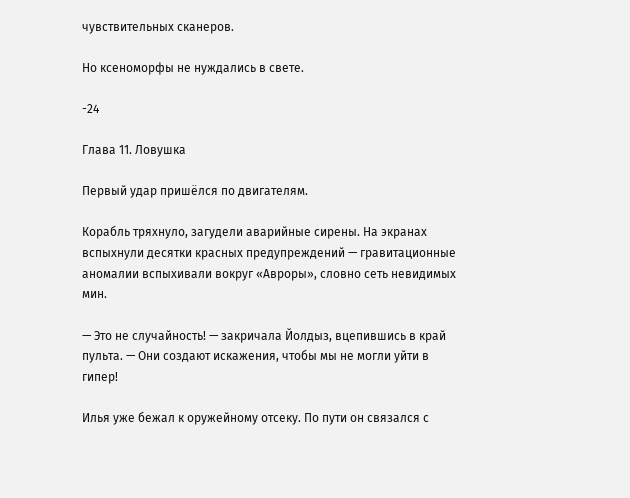чувствительных сканеров.

Но ксеноморфы не нуждались в свете.

-24

Глава 11. Ловушка

Первый удар пришёлся по двигателям.

Корабль тряхнуло, загудели аварийные сирены. На экранах вспыхнули десятки красных предупреждений — гравитационные аномалии вспыхивали вокруг «Авроры», словно сеть невидимых мин.

— Это не случайность! — закричала Йолдыз, вцепившись в край пульта. — Они создают искажения, чтобы мы не могли уйти в гипер!

Илья уже бежал к оружейному отсеку. По пути он связался с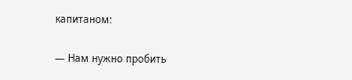капитаном:

— Нам нужно пробить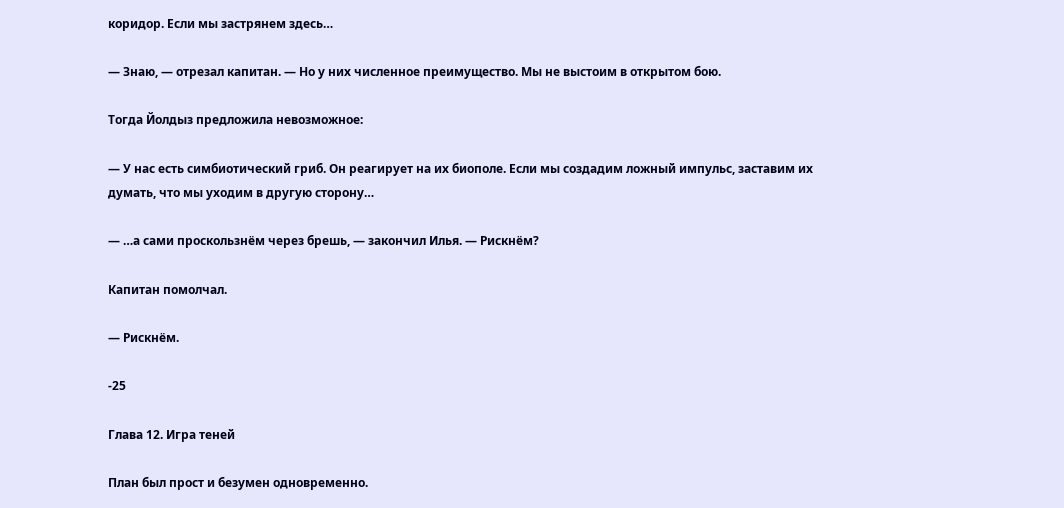коридор. Если мы застрянем здесь…

— Знаю, — отрезал капитан. — Но у них численное преимущество. Мы не выстоим в открытом бою.

Тогда Йолдыз предложила невозможное:

— У нас есть симбиотический гриб. Он реагирует на их биополе. Если мы создадим ложный импульс, заставим их думать, что мы уходим в другую сторону…

— …а сами проскользнём через брешь, — закончил Илья. — Рискнём?

Капитан помолчал.

— Рискнём.

-25

Глава 12. Игра теней

План был прост и безумен одновременно.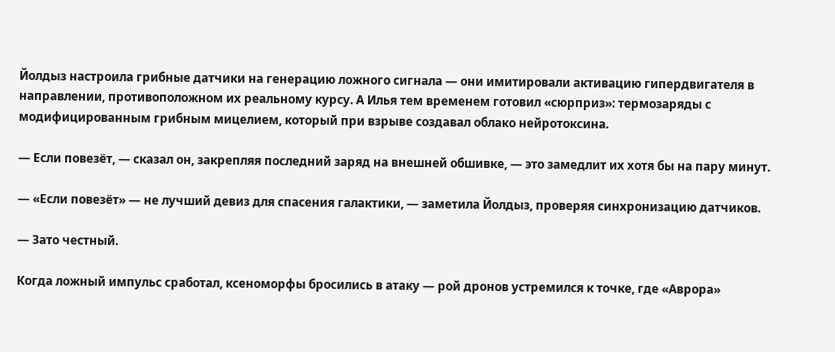Йолдыз настроила грибные датчики на генерацию ложного сигнала — они имитировали активацию гипердвигателя в направлении, противоположном их реальному курсу. А Илья тем временем готовил «сюрприз»: термозаряды с модифицированным грибным мицелием, который при взрыве создавал облако нейротоксина.

— Если повезёт, — сказал он, закрепляя последний заряд на внешней обшивке, — это замедлит их хотя бы на пару минут.

— «Если повезёт» — не лучший девиз для спасения галактики, — заметила Йолдыз, проверяя синхронизацию датчиков.

— Зато честный.

Когда ложный импульс сработал, ксеноморфы бросились в атаку — рой дронов устремился к точке, где «Аврора»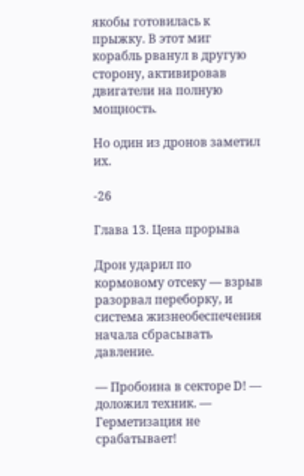якобы готовилась к прыжку. В этот миг корабль рванул в другую сторону, активировав двигатели на полную мощность.

Но один из дронов заметил их.

-26

Глава 13. Цена прорыва

Дрон ударил по кормовому отсеку — взрыв разорвал переборку, и система жизнеобеспечения начала сбрасывать давление.

— Пробоина в секторе D! — доложил техник. — Герметизация не срабатывает!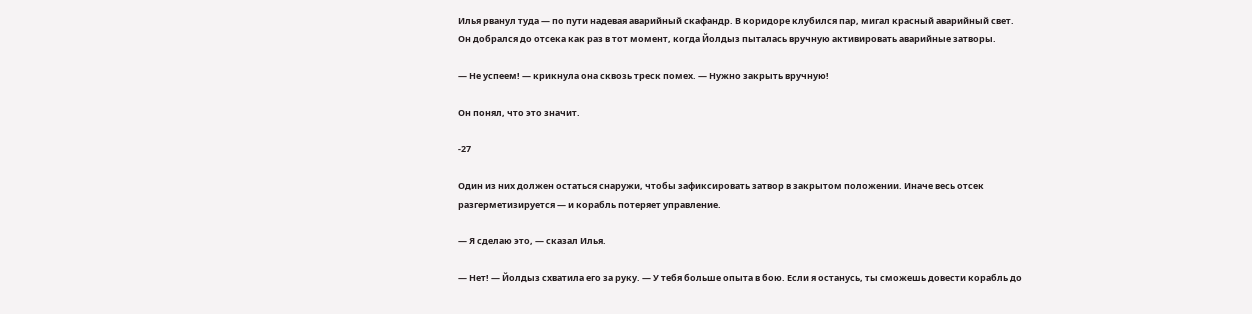Илья рванул туда — по пути надевая аварийный скафандр. В коридоре клубился пар, мигал красный аварийный свет. Он добрался до отсека как раз в тот момент, когда Йолдыз пыталась вручную активировать аварийные затворы.

— Не успеем! — крикнула она сквозь треск помех. — Нужно закрыть вручную!

Он понял, что это значит.

-27

Один из них должен остаться снаружи, чтобы зафиксировать затвор в закрытом положении. Иначе весь отсек разгерметизируется — и корабль потеряет управление.

— Я сделаю это, — сказал Илья.

— Нет! — Йолдыз схватила его за руку. — У тебя больше опыта в бою. Если я останусь, ты сможешь довести корабль до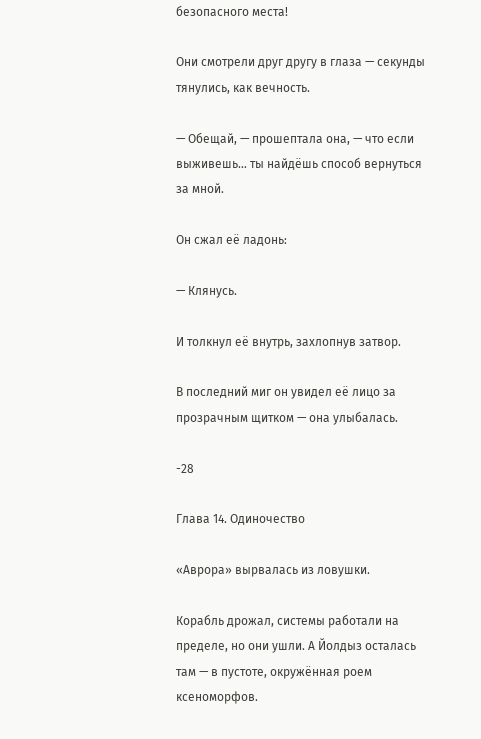безопасного места!

Они смотрели друг другу в глаза — секунды тянулись, как вечность.

— Обещай, — прошептала она, — что если выживешь… ты найдёшь способ вернуться за мной.

Он сжал её ладонь:

— Клянусь.

И толкнул её внутрь, захлопнув затвор.

В последний миг он увидел её лицо за прозрачным щитком — она улыбалась.

-28

Глава 14. Одиночество

«Аврора» вырвалась из ловушки.

Корабль дрожал, системы работали на пределе, но они ушли. А Йолдыз осталась там — в пустоте, окружённая роем ксеноморфов.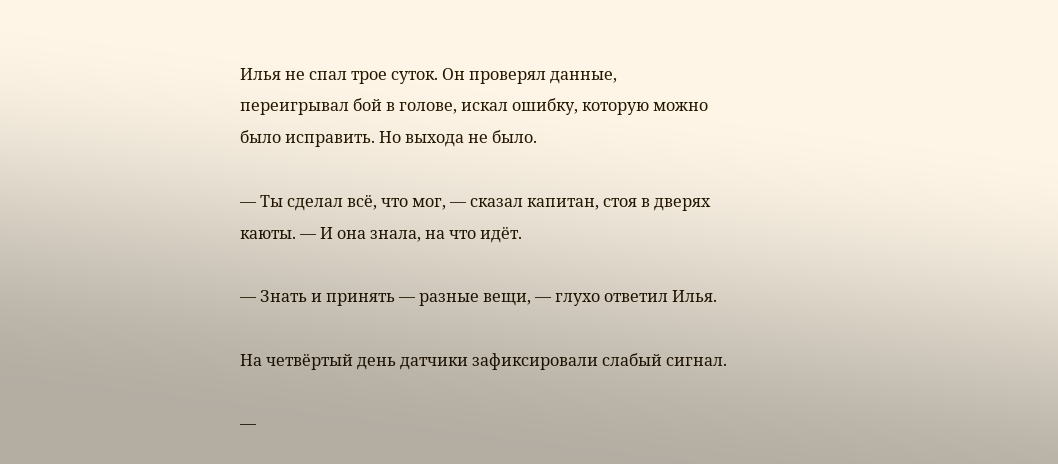Илья не спал трое суток. Он проверял данные, переигрывал бой в голове, искал ошибку, которую можно было исправить. Но выхода не было.

— Ты сделал всё, что мог, — сказал капитан, стоя в дверях каюты. — И она знала, на что идёт.

— Знать и принять — разные вещи, — глухо ответил Илья.

На четвёртый день датчики зафиксировали слабый сигнал.

—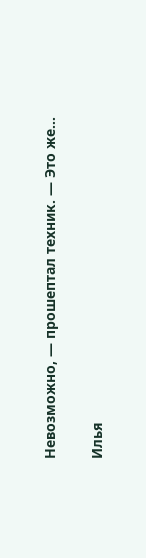Невозможно, — прошептал техник. — Это же…

Илья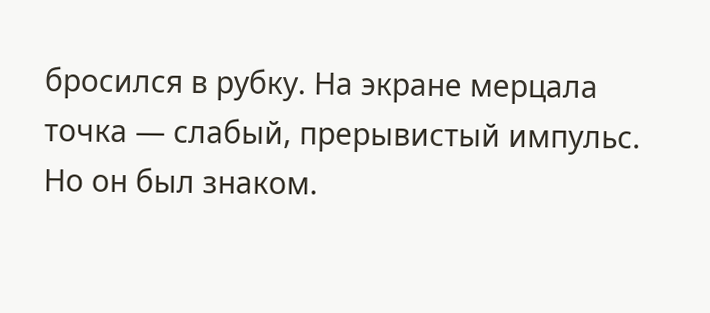бросился в рубку. На экране мерцала точка — слабый, прерывистый импульс. Но он был знаком.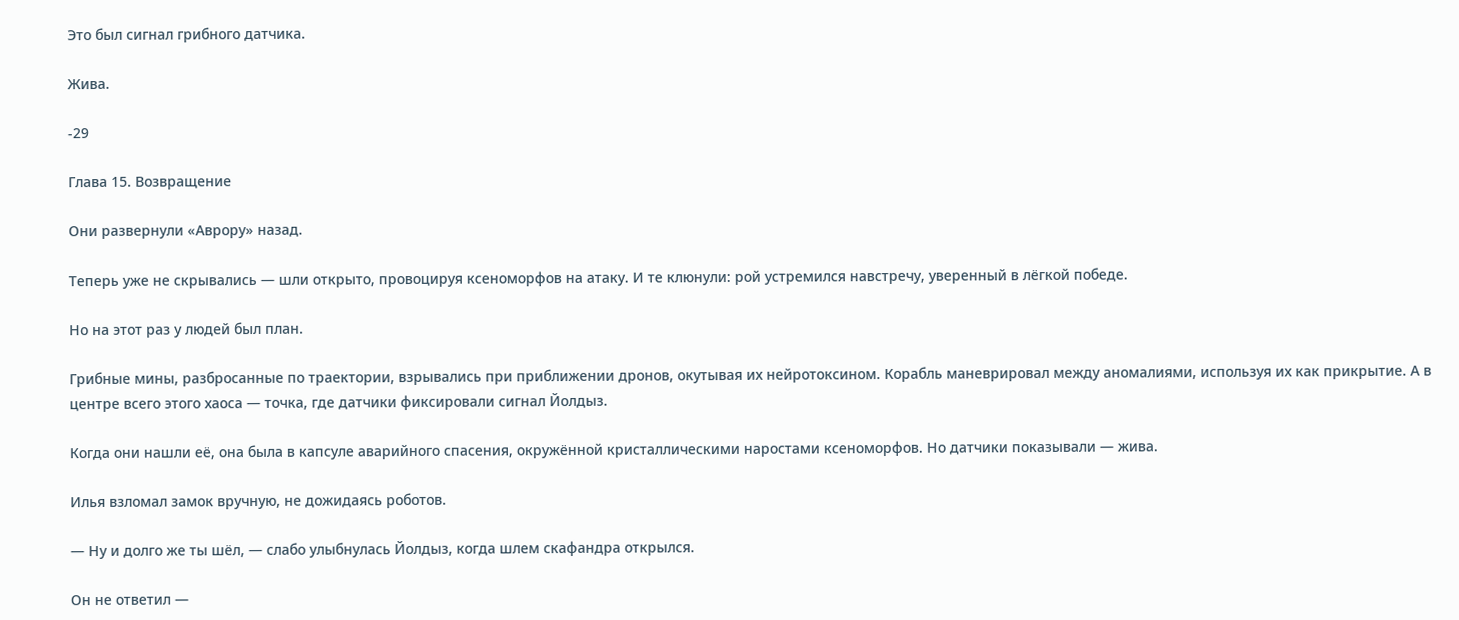Это был сигнал грибного датчика.

Жива.

-29

Глава 15. Возвращение

Они развернули «Аврору» назад.

Теперь уже не скрывались — шли открыто, провоцируя ксеноморфов на атаку. И те клюнули: рой устремился навстречу, уверенный в лёгкой победе.

Но на этот раз у людей был план.

Грибные мины, разбросанные по траектории, взрывались при приближении дронов, окутывая их нейротоксином. Корабль маневрировал между аномалиями, используя их как прикрытие. А в центре всего этого хаоса — точка, где датчики фиксировали сигнал Йолдыз.

Когда они нашли её, она была в капсуле аварийного спасения, окружённой кристаллическими наростами ксеноморфов. Но датчики показывали — жива.

Илья взломал замок вручную, не дожидаясь роботов.

— Ну и долго же ты шёл, — слабо улыбнулась Йолдыз, когда шлем скафандра открылся.

Он не ответил —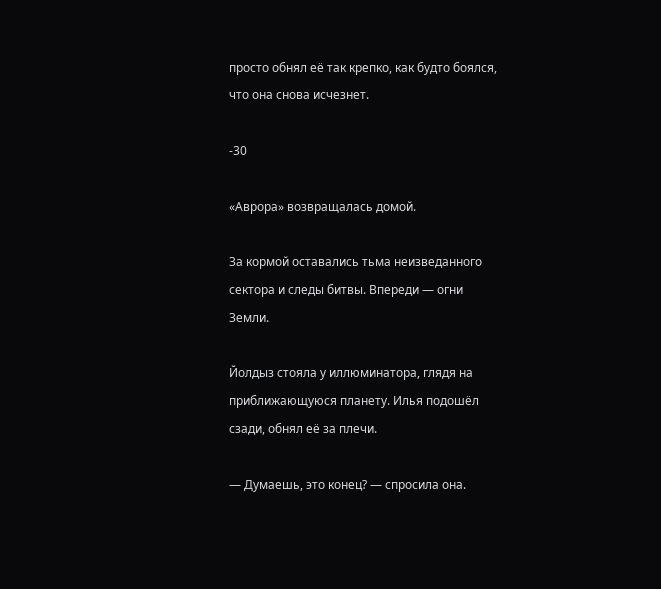просто обнял её так крепко, как будто боялся, что она снова исчезнет.

-30

«Аврора» возвращалась домой.

За кормой оставались тьма неизведанного сектора и следы битвы. Впереди — огни Земли.

Йолдыз стояла у иллюминатора, глядя на приближающуюся планету. Илья подошёл сзади, обнял её за плечи.

— Думаешь, это конец? — спросила она.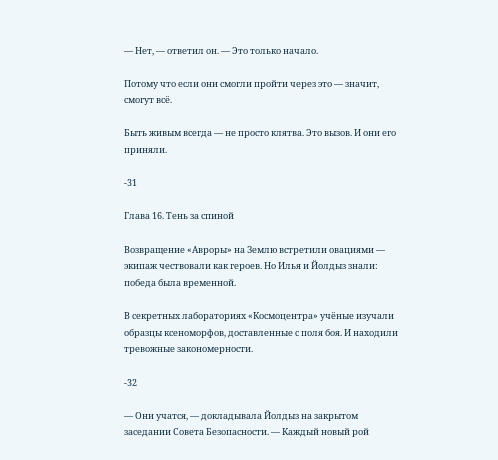— Нет, — ответил он. — Это только начало.

Потому что если они смогли пройти через это — значит, смогут всё.

Быть живым всегда — не просто клятва. Это вызов. И они его приняли.

-31

Глава 16. Тень за спиной

Возвращение «Авроры» на Землю встретили овациями — экипаж чествовали как героев. Но Илья и Йолдыз знали: победа была временной.

В секретных лабораториях «Космоцентра» учёные изучали образцы ксеноморфов, доставленные с поля боя. И находили тревожные закономерности.

-32

— Они учатся, — докладывала Йолдыз на закрытом заседании Совета Безопасности. — Каждый новый рой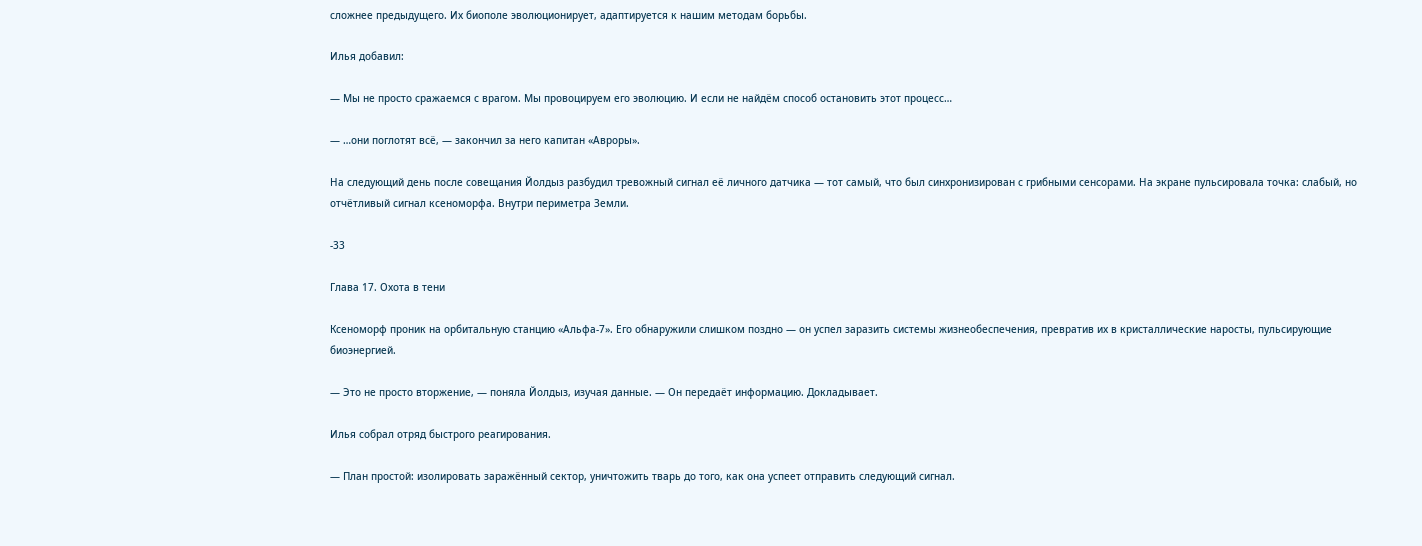сложнее предыдущего. Их биополе эволюционирует, адаптируется к нашим методам борьбы.

Илья добавил:

— Мы не просто сражаемся с врагом. Мы провоцируем его эволюцию. И если не найдём способ остановить этот процесс…

— …они поглотят всё, — закончил за него капитан «Авроры».

На следующий день после совещания Йолдыз разбудил тревожный сигнал её личного датчика — тот самый, что был синхронизирован с грибными сенсорами. На экране пульсировала точка: слабый, но отчётливый сигнал ксеноморфа. Внутри периметра Земли.

-33

Глава 17. Охота в тени

Ксеноморф проник на орбитальную станцию «Альфа-7». Его обнаружили слишком поздно — он успел заразить системы жизнеобеспечения, превратив их в кристаллические наросты, пульсирующие биоэнергией.

— Это не просто вторжение, — поняла Йолдыз, изучая данные. — Он передаёт информацию. Докладывает.

Илья собрал отряд быстрого реагирования.

— План простой: изолировать заражённый сектор, уничтожить тварь до того, как она успеет отправить следующий сигнал.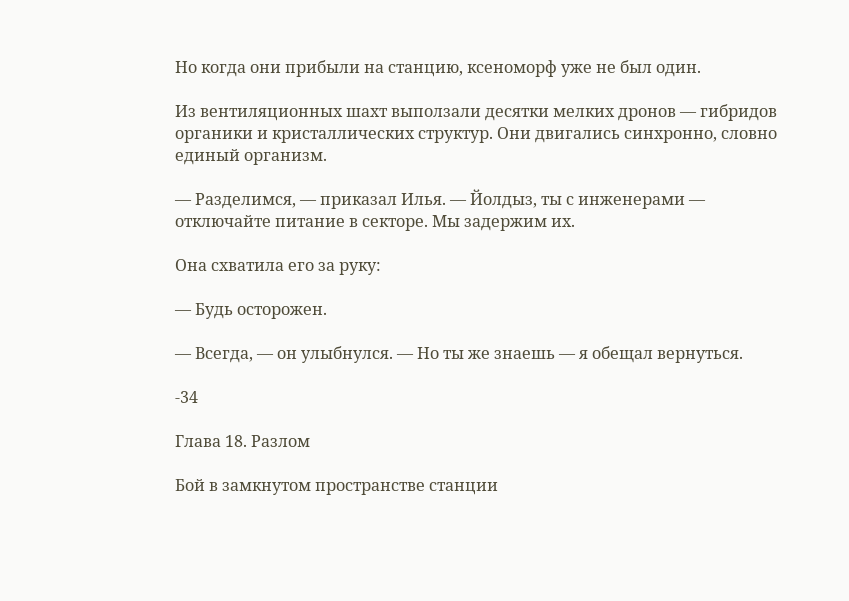Но когда они прибыли на станцию, ксеноморф уже не был один.

Из вентиляционных шахт выползали десятки мелких дронов — гибридов органики и кристаллических структур. Они двигались синхронно, словно единый организм.

— Разделимся, — приказал Илья. — Йолдыз, ты с инженерами — отключайте питание в секторе. Мы задержим их.

Она схватила его за руку:

— Будь осторожен.

— Всегда, — он улыбнулся. — Но ты же знаешь — я обещал вернуться.

-34

Глава 18. Разлом

Бой в замкнутом пространстве станции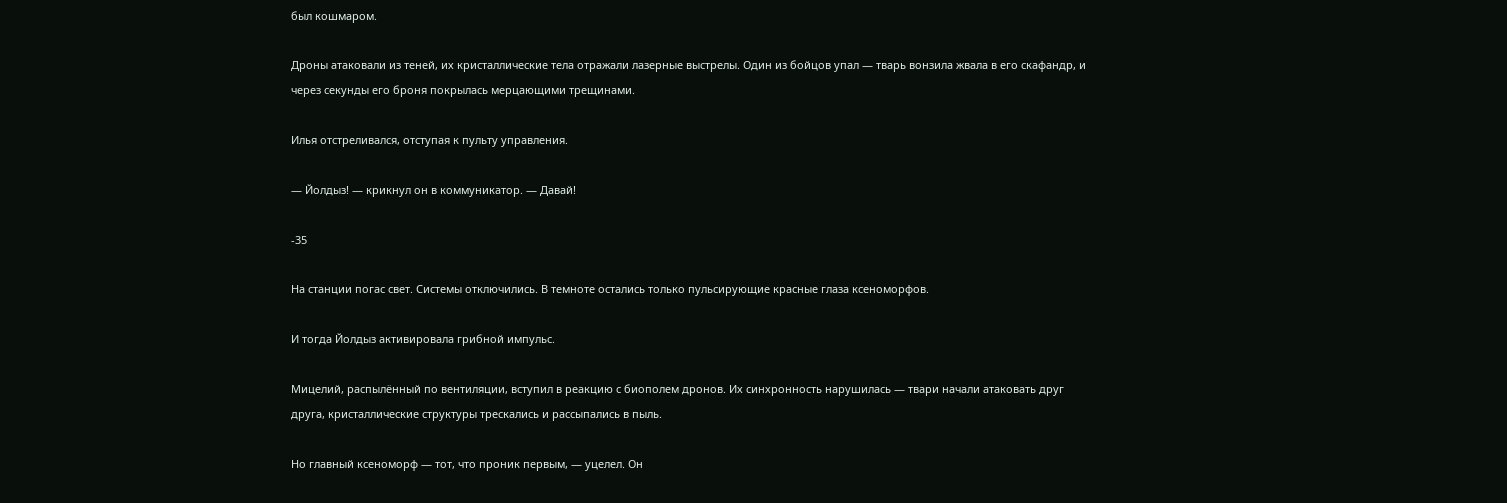был кошмаром.

Дроны атаковали из теней, их кристаллические тела отражали лазерные выстрелы. Один из бойцов упал — тварь вонзила жвала в его скафандр, и через секунды его броня покрылась мерцающими трещинами.

Илья отстреливался, отступая к пульту управления.

— Йолдыз! — крикнул он в коммуникатор. — Давай!

-35

На станции погас свет. Системы отключились. В темноте остались только пульсирующие красные глаза ксеноморфов.

И тогда Йолдыз активировала грибной импульс.

Мицелий, распылённый по вентиляции, вступил в реакцию с биополем дронов. Их синхронность нарушилась — твари начали атаковать друг друга, кристаллические структуры трескались и рассыпались в пыль.

Но главный ксеноморф — тот, что проник первым, — уцелел. Он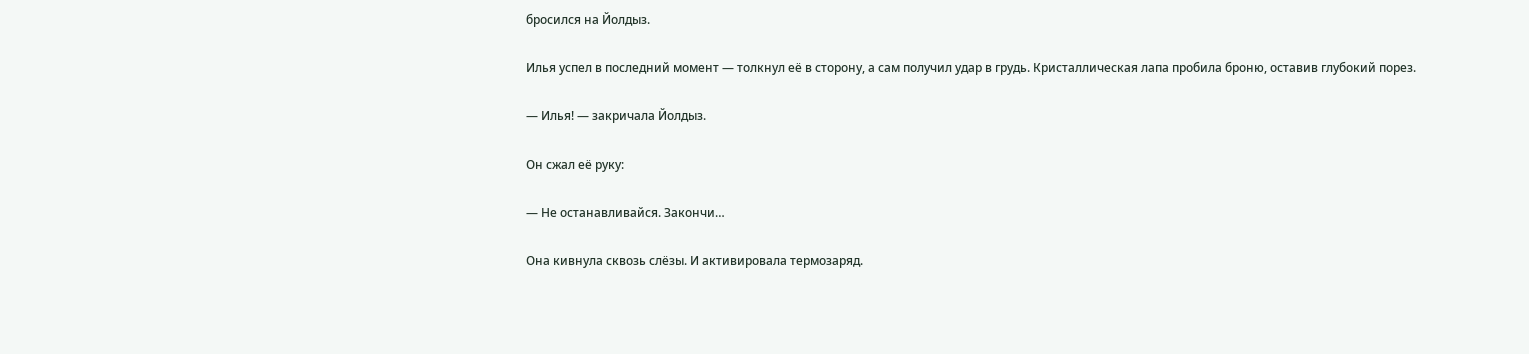бросился на Йолдыз.

Илья успел в последний момент — толкнул её в сторону, а сам получил удар в грудь. Кристаллическая лапа пробила броню, оставив глубокий порез.

— Илья! — закричала Йолдыз.

Он сжал её руку:

— Не останавливайся. Закончи…

Она кивнула сквозь слёзы. И активировала термозаряд.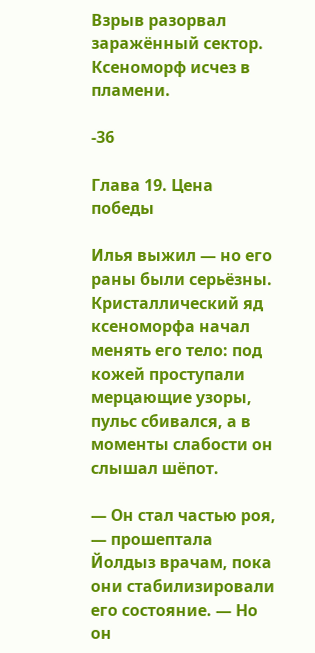Взрыв разорвал заражённый сектор. Ксеноморф исчез в пламени.

-36

Глава 19. Цена победы

Илья выжил — но его раны были серьёзны. Кристаллический яд ксеноморфа начал менять его тело: под кожей проступали мерцающие узоры, пульс сбивался, а в моменты слабости он слышал шёпот.

— Он стал частью роя, — прошептала Йолдыз врачам, пока они стабилизировали его состояние. — Но он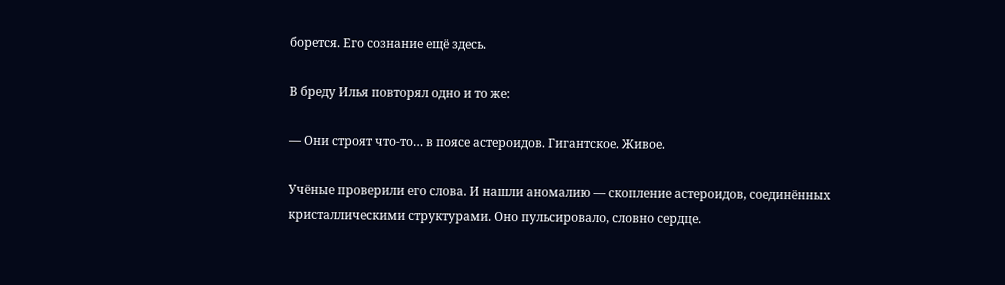борется. Его сознание ещё здесь.

В бреду Илья повторял одно и то же:

— Они строят что-то… в поясе астероидов. Гигантское. Живое.

Учёные проверили его слова. И нашли аномалию — скопление астероидов, соединённых кристаллическими структурами. Оно пульсировало, словно сердце.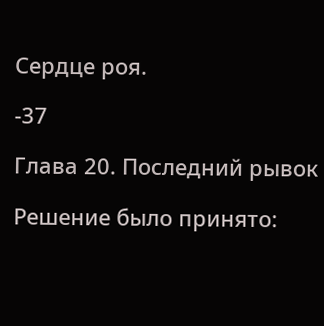Сердце роя.

-37

Глава 20. Последний рывок

Решение было принято: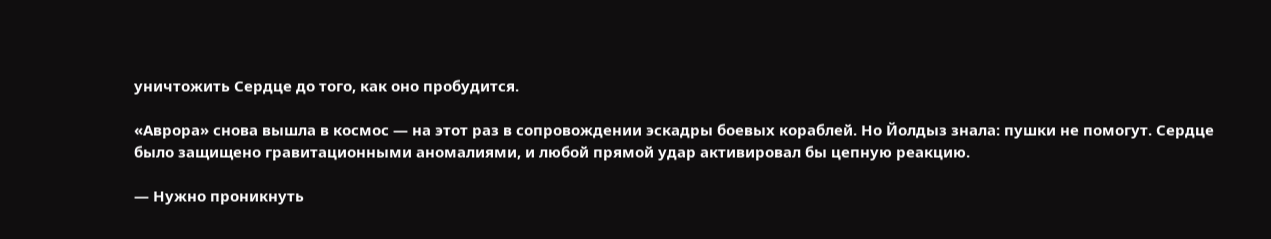уничтожить Сердце до того, как оно пробудится.

«Аврора» снова вышла в космос — на этот раз в сопровождении эскадры боевых кораблей. Но Йолдыз знала: пушки не помогут. Сердце было защищено гравитационными аномалиями, и любой прямой удар активировал бы цепную реакцию.

— Нужно проникнуть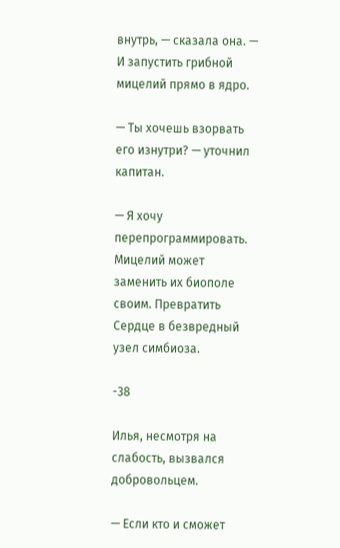внутрь, — сказала она. — И запустить грибной мицелий прямо в ядро.

— Ты хочешь взорвать его изнутри? — уточнил капитан.

— Я хочу перепрограммировать. Мицелий может заменить их биополе своим. Превратить Сердце в безвредный узел симбиоза.

-38

Илья, несмотря на слабость, вызвался добровольцем.

— Если кто и сможет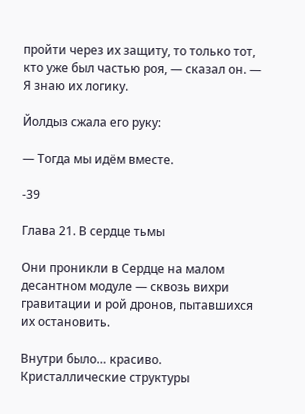пройти через их защиту, то только тот, кто уже был частью роя, — сказал он. — Я знаю их логику.

Йолдыз сжала его руку:

— Тогда мы идём вместе.

-39

Глава 21. В сердце тьмы

Они проникли в Сердце на малом десантном модуле — сквозь вихри гравитации и рой дронов, пытавшихся их остановить.

Внутри было… красиво. Кристаллические структуры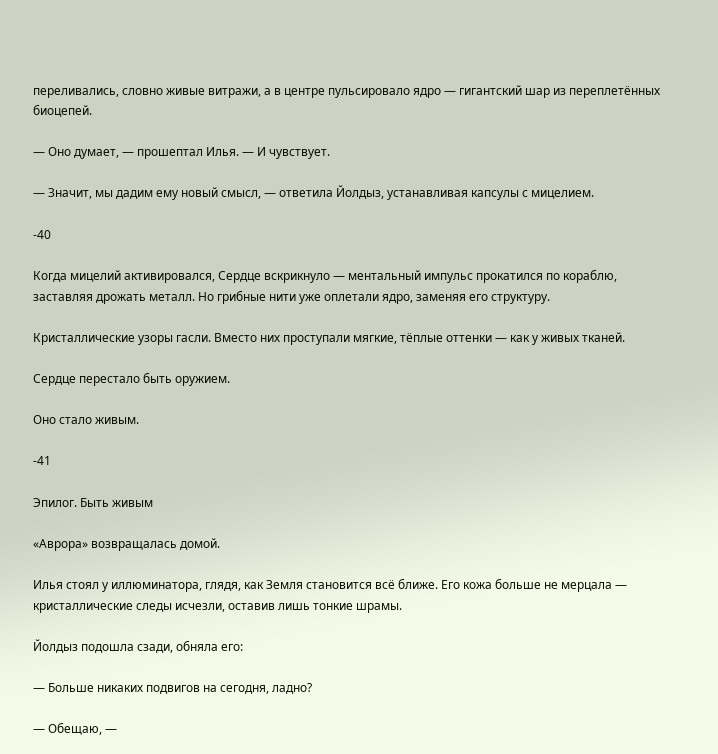переливались, словно живые витражи, а в центре пульсировало ядро — гигантский шар из переплетённых биоцепей.

— Оно думает, — прошептал Илья. — И чувствует.

— Значит, мы дадим ему новый смысл, — ответила Йолдыз, устанавливая капсулы с мицелием.

-40

Когда мицелий активировался, Сердце вскрикнуло — ментальный импульс прокатился по кораблю, заставляя дрожать металл. Но грибные нити уже оплетали ядро, заменяя его структуру.

Кристаллические узоры гасли. Вместо них проступали мягкие, тёплые оттенки — как у живых тканей.

Сердце перестало быть оружием.

Оно стало живым.

-41

Эпилог. Быть живым

«Аврора» возвращалась домой.

Илья стоял у иллюминатора, глядя, как Земля становится всё ближе. Его кожа больше не мерцала — кристаллические следы исчезли, оставив лишь тонкие шрамы.

Йолдыз подошла сзади, обняла его:

— Больше никаких подвигов на сегодня, ладно?

— Обещаю, —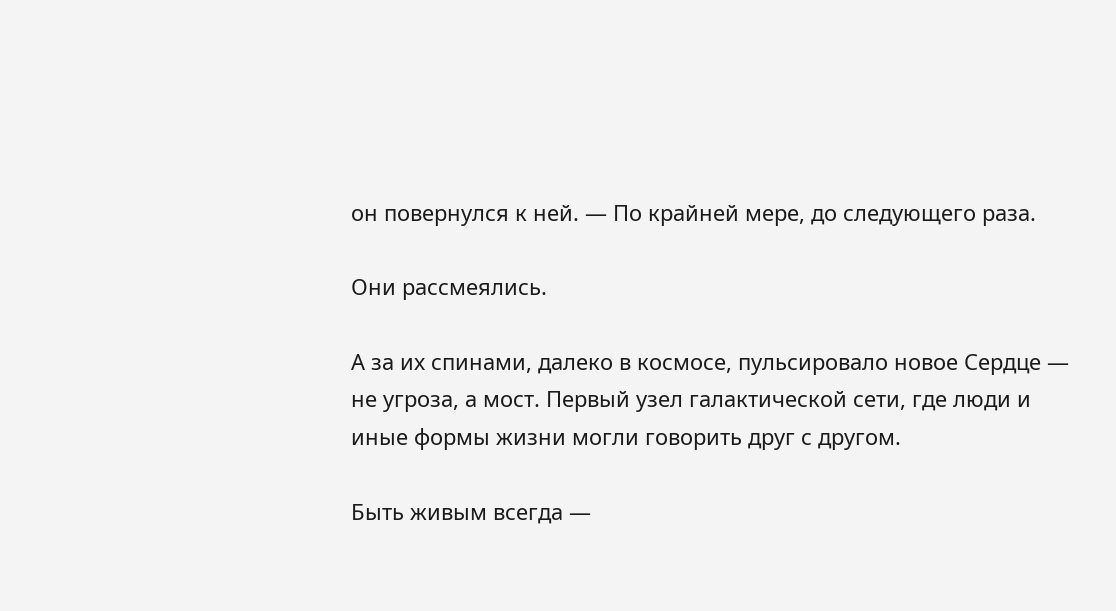он повернулся к ней. — По крайней мере, до следующего раза.

Они рассмеялись.

А за их спинами, далеко в космосе, пульсировало новое Сердце — не угроза, а мост. Первый узел галактической сети, где люди и иные формы жизни могли говорить друг с другом.

Быть живым всегда —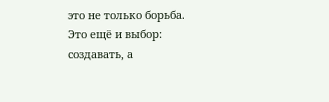это не только борьба. Это ещё и выбор: создавать, а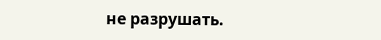не разрушать.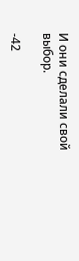И они сделали свой выбор.

-42